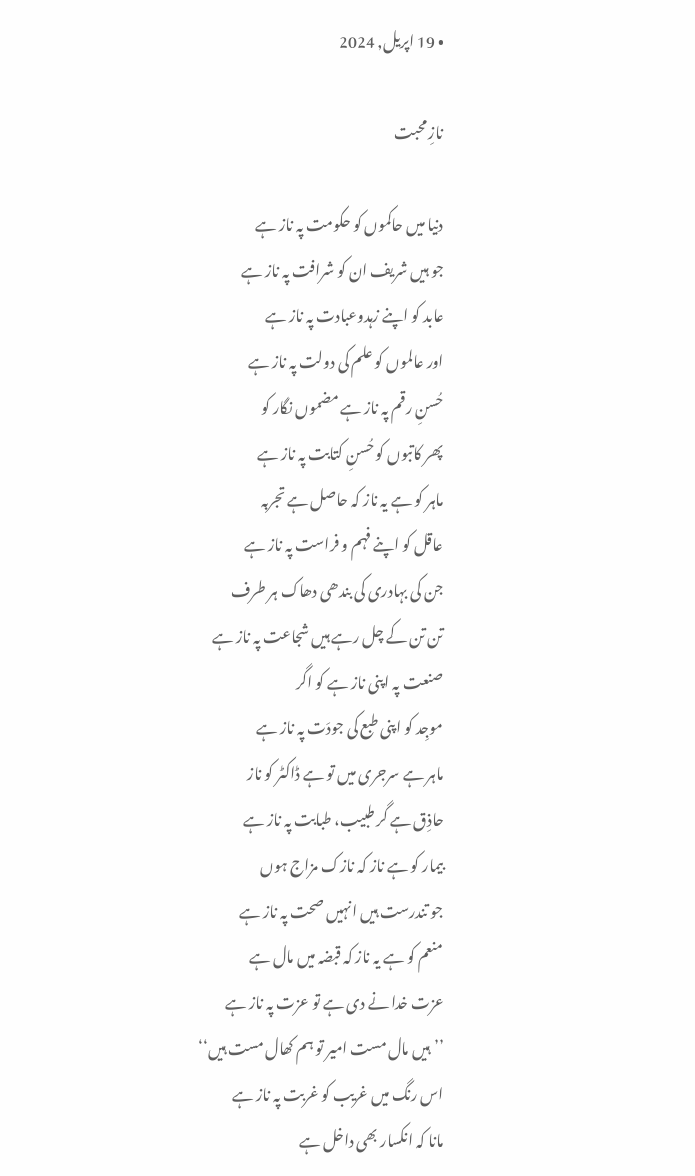• 19 اپریل, 2024

نازِ محبت

دنیا میں حاکموں کو حکومت پہ ناز ہے
جو ہیں شریف ان کو شرافت پہ ناز ہے
عابد کو اپنے زہدوعبادت پہ ناز ہے
اور عالموں کو علم کی دولت پہ ناز ہے
حُسنِ رقم پہ ناز ہے مضموں نگار کو
پھر کاتبوں کو حُسنِ کتابت پہ ناز ہے
ماہر کو ہے یہ ناز کہ حاصل ہے تجربہ
عاقل کو اپنے فہم و فراست پہ ناز ہے
جن کی بہادری کی بندھی دھاک ہر طرف
تن تن کے چل رہے ہیں شجاعت پہ ناز ہے
صنعت پہ اپنی ناز ہے کو اگر
موجِد کو اپنی طبع کی جودَت پہ ناز ہے
ماہر ہے سرجری میں تو ہے ڈاکٹر کو ناز
حاذِق ہے گر طبیب، طبابت پہ ناز ہے
بیمار کو ہے ناز کہ نازک مزاج ہوں
جو تندرست ہیں انہیں صحت پہ ناز ہے
منعم کو ہے یہ ناز کہ قبضہ میں مال ہے
عزت خدا نے دی ہے تو عزت پہ ناز ہے
’’ہیں مال مست امیر تو ہم کھال مست ہیں‘‘
اس رنگ میں غریب کو غربت پہ ناز ہے
مانا کہ انکسار بھی داخل ہے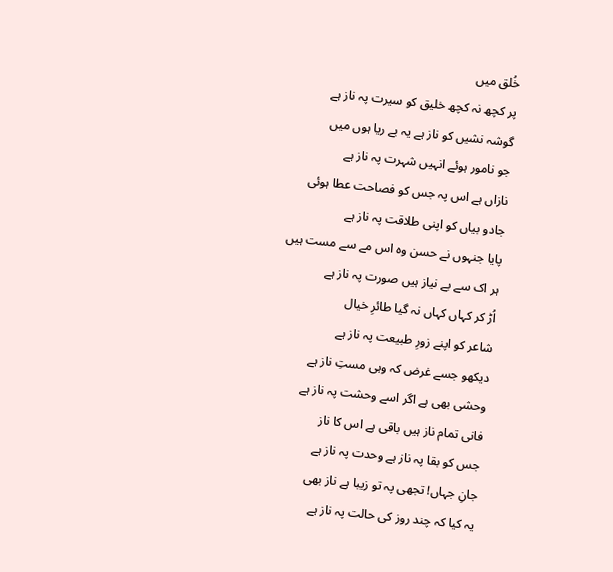خُلق میں
پر کچھ نہ کچھ خلیق کو سیرت پہ ناز ہے
گوشہ نشیں کو ناز ہے یہ بے ریا ہوں میں
جو نامور ہوئے انہیں شہرت پہ ناز ہے
نازاں ہے اس پہ جس کو فصاحت عطا ہوئی
جادو بیاں کو اپنی طلاقت پہ ناز ہے
پایا جنہوں نے حسن وہ اس مے سے مست ہیں
ہر اک سے بے نیاز ہیں صورت پہ ناز ہے
اُڑ کر کہاں کہاں نہ گیا طائرِ خیال
شاعر کو اپنے زورِ طبیعت پہ ناز ہے
دیکھو جسے غرض کہ وہی مستِ ناز ہے
وحشی بھی ہے اگر اسے وحشت پہ ناز ہے
فانی تمام ناز ہیں باقی ہے اس کا ناز
جس کو بقا پہ ناز ہے وحدت پہ ناز ہے
جانِ جہاں! تجھی پہ تو زیبا ہے ناز بھی
یہ کیا کہ چند روز کی حالت پہ ناز ہے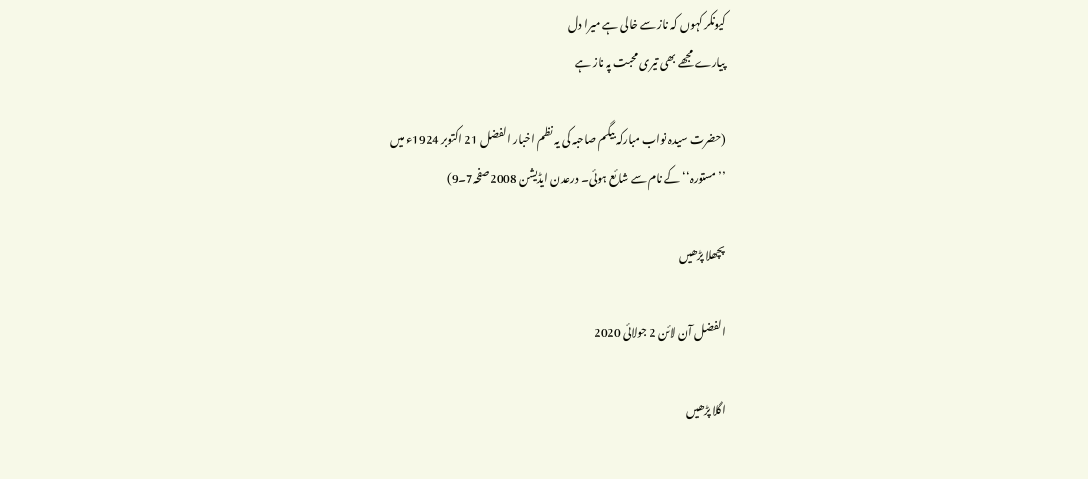کیونکر کہوں کہ ناز سے خالی ہے میرا دل
پیارے مجھے بھی تیری محبت پہ ناز ہے

(حضرت سیدہ نواب مبارکہ بیگم صاحبہ کی یہ نظم اخبار الفضل 21 اکتوبر 1924ء میں
’’مستورہ‘‘ کے نام سے شائع ہوئی۔ درعدن ایڈیشن 2008صفحہ7۔9)

پچھلا پڑھیں

الفضل آن لائن 2 جولائی 2020

اگلا پڑھیں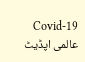Covid-19 عالمی اپڈیٹ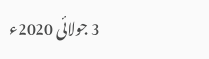3 جولائی 2020ء